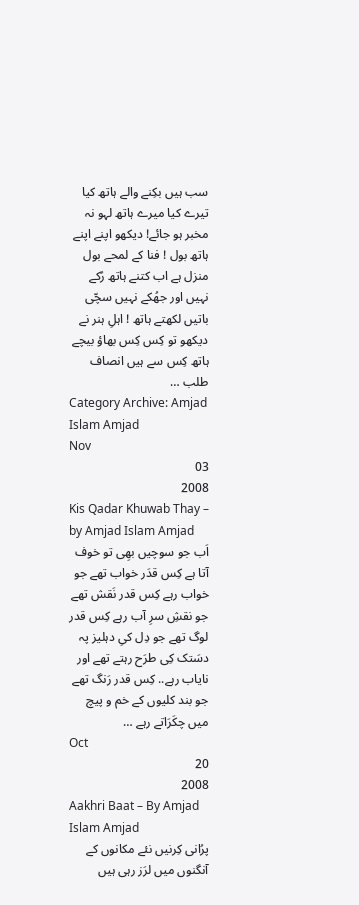سب ہیں بکِنے والے ہاتھ کیا تیرے کیا میرے ہاتھ لہو نہ مخبر ہو جائے! دیکھو اپنے اپنے ہاتھ بول ! فنا کے لمحے بول منزل ہے اب کتنے ہاتھ رُکے نہیں اور جھُکے نہیں سچّی باتیں لکھتے ہاتھ ! اہلِ ہنر نے دیکھو تو کِس کِس بھاؤ بیچے ہاتھ کِس سے ہیں انصاف طلب …
Category Archive: Amjad Islam Amjad
Nov
03
2008
Kis Qadar Khuwab Thay – by Amjad Islam Amjad
اَب جو سوچیں بھِی تو خوف آتا ہے کِس قدَر خواب تھے جو خواب رہے کِس قدر نَقش تھے جو نقشِ سرِ آب رہے کِس قدر لوگ تھے جو دِل کیِ دہلیز پہ دسَتک کِی طرَح رہتے تھے اور نایاب رہے.. کِس قدر رَنگ تھے جو بند کلیوں کے خم و پیچ میں چکَرَاتے رہے …
Oct
20
2008
Aakhri Baat – By Amjad Islam Amjad
پرُانی کِرنیں نئے مکانوں کے آنگنوں میں لرَز رہی ہیں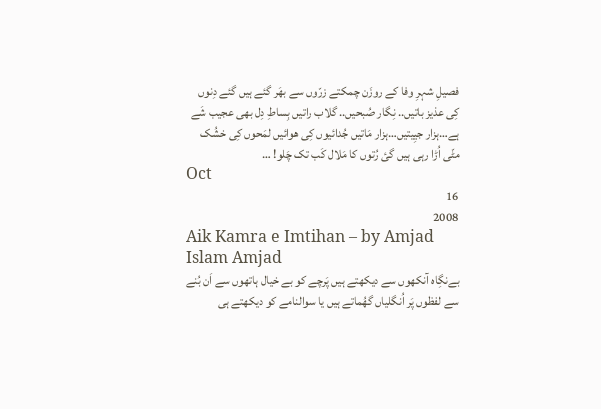فصیلِ شہرِ وفا کے روزَن چمکتے زرّوں سے بھَر گئے ہیں گئے دِنوں کِی عذیز باتیں.. نِگار صُبحیں.. گلاب راتیں بِساطِ دِل بھی عجیب شَے ہے…ہزار جیِیتیں…ہزار مَاتیں جُدائیوں کِی ھوائیں لمَحوں کِی خشُک مٹّی اُڑا رہی ہیں گئ رُتوں کا مَلال کَب تک چَلو! …
Oct
16
2008
Aik Kamra e Imtihan – by Amjad Islam Amjad
بےنگِاہ آنکھوں سے دیکھتے ہیں پَرچے کو بے خیال ہاتھوں سے اَن بُنے سے لفظوں پَر اُنگلیاں گھُماتے ہیں یا سوالنامے کو دیکھتے ہی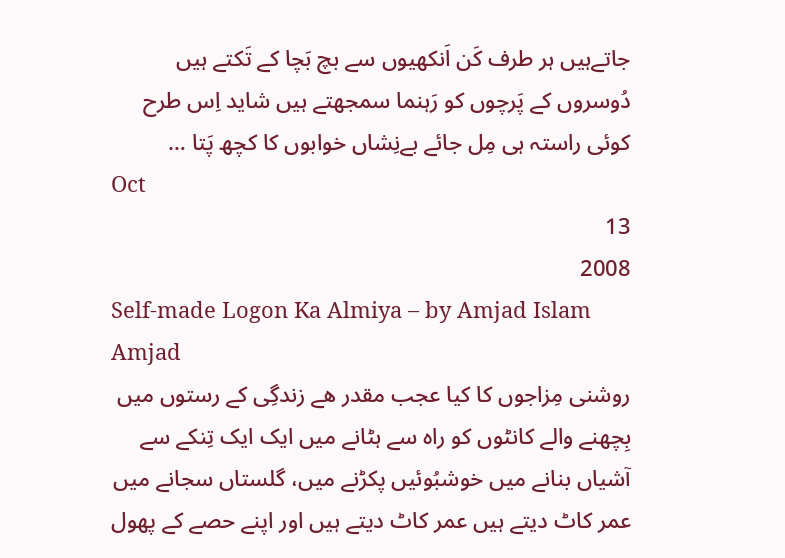جاتےہیں ہر طرف کَن اَنکھیوں سے بچ بَچا کے تَکتے ہیں دُوسروں کے پَرچوں کو رَہنما سمجھتے ہیں شاید اِس طرح کوئی راستہ ہی مِل جائے بےنِشاں خوابوں کا کچھ پَتا …
Oct
13
2008
Self-made Logon Ka Almiya – by Amjad Islam Amjad
روشنی مِزاجوں کا کیا عجب مقدر ھے زندگِی کے رستوں میں بِچھنے والے کانٹوں کو راہ سے ہٹانے میں ایک ایک تِنکے سے آشیاں بنانے میں خوشبُوئیں پکڑنے میں، گلستاں سجانے میں عمر کاٹ دیتے ہیں عمر کاٹ دیتے ہیں اور اپنے حصے کے پھول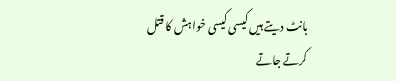بانٹ دیتے ہیں کیسی کیسی خواہش کا قتل کرتے جاتے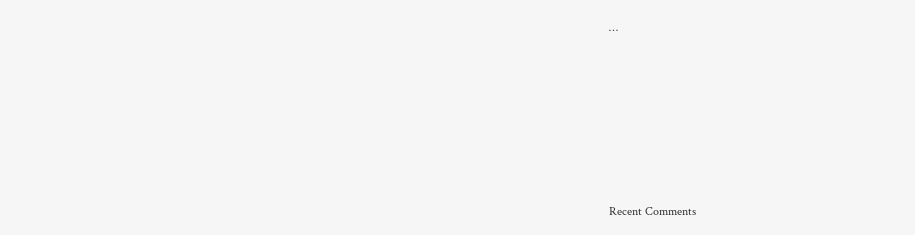…










Recent Comments